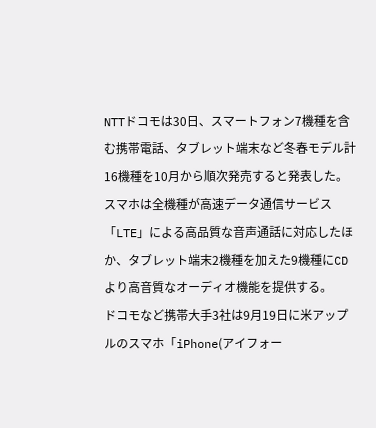NTTドコモは30日、スマートフォン7機種を含む携帯電話、タブレット端末など冬春モデル計16機種を10月から順次発売すると発表した。スマホは全機種が高速データ通信サービス「LTE」による高品質な音声通話に対応したほか、タブレット端末2機種を加えた9機種にCDより高音質なオーディオ機能を提供する。
ドコモなど携帯大手3社は9月19日に米アップルのスマホ「iPhone(アイフォー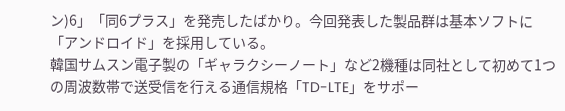ン)6」「同6プラス」を発売したばかり。今回発表した製品群は基本ソフトに「アンドロイド」を採用している。
韓国サムスン電子製の「ギャラクシーノート」など2機種は同社として初めて1つの周波数帯で送受信を行える通信規格「TD-LTE」をサポー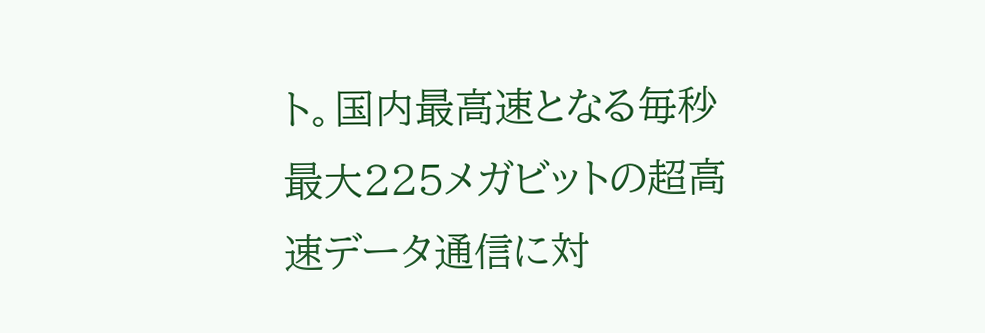ト。国内最高速となる毎秒最大225メガビットの超高速データ通信に対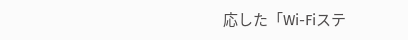応した「Wi-Fiステ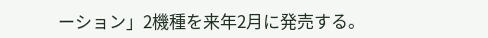ーション」2機種を来年2月に発売する。